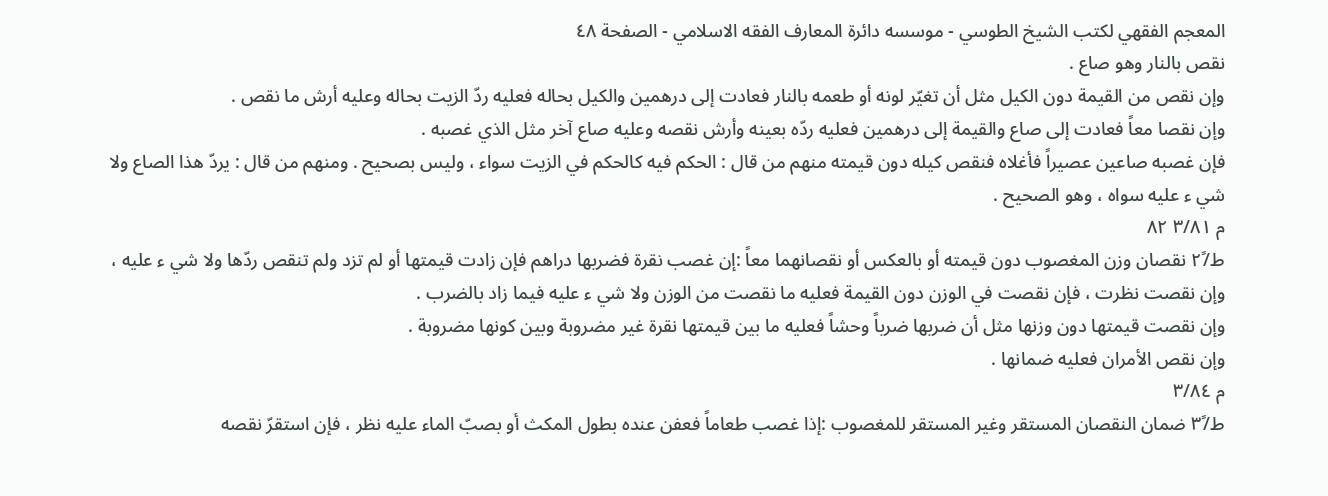المعجم الفقهي لکتب الشيخ الطوسي - موسسه دائرة المعارف الفقه الاسلامي - الصفحة ٤٨
نقص بالنار وهو صاع .
وإن نقص من القيمة دون الكيل مثل أن تغيّر لونه أو طعمه بالنار فعادت إلى درهمين والكيل بحاله فعليه ردّ الزيت بحاله وعليه أرش ما نقص .
وإن نقصا معاً فعادت إلى صاع والقيمة إلى درهمين فعليه ردّه بعينه وأرش نقصه وعليه صاع آخر مثل الذي غصبه .
فإن غصبه صاعين عصيراً فأغلاه فنقص كيله دون قيمته منهم من قال : الحكم فيه كالحكم في الزيت سواء ، وليس بصحيح . ومنهم من قال : يردّ هذا الصاع ولا شي ء عليه سواه ، وهو الصحيح .
م ٣/٨١ ٨٢
ط/٢ً نقصان وزن المغصوب دون قيمته أو بالعكس أو نقصانهما معاً :إن غصب نقرة فضربها دراهم فإن زادت قيمتها أو لم تزد ولم تنقص ردّها ولا شي ء عليه ، وإن نقصت نظرت ، فإن نقصت في الوزن دون القيمة فعليه ما نقصت من الوزن ولا شي ء عليه فيما زاد بالضرب .
وإن نقصت قيمتها دون وزنها مثل أن ضربها ضرباً وحشاً فعليه ما بين قيمتها نقرة غير مضروبة وبين كونها مضروبة .
وإن نقص الأمران فعليه ضمانها .
م ٣/٨٤
ط/٣ً ضمان النقصان المستقر وغير المستقر للمغصوب :إذا غصب طعاماً فعفن عنده بطول المكث أو بصبّ الماء عليه نظر ، فإن استقرّ نقصه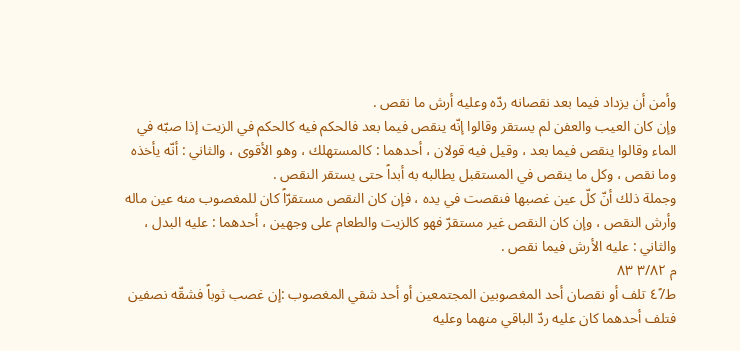وأمن أن يزداد فيما بعد نقصانه ردّه وعليه أرش ما نقص .
وإن كان العيب والعفن لم يستقر وقالوا إنّه ينقص فيما بعد فالحكم فيه كالحكم في الزيت إذا صبّه في الماء وقالوا ينقص فيما بعد ، وقيل فيه قولان ، أحدهما : كالمستهلك ، وهو الأقوى ، والثاني : أنّه يأخذه وما نقص ، وكل ما ينقص في المستقبل يطالبه به أبداً حتى يستقر النقص .
وجملة ذلك أنّ كلّ عين غصبها فنقصت في يده ، فإن كان النقص مستقرّاً كان للمغصوب منه عين ماله وأرش النقص ، وإن كان النقص غير مستقرّ فهو كالزيت والطعام على وجهين ، أحدهما : عليه البدل ، والثاني : عليه الأرش فيما نقص .
م ٣/٨٢ ٨٣
ط/٤ً تلف أو نقصان أحد المغصوبين المجتمعين أو أحد شقي المغصوب :إن غصب ثوباً فشقّه نصفين فتلف أحدهما كان عليه ردّ الباقي منهما وعليه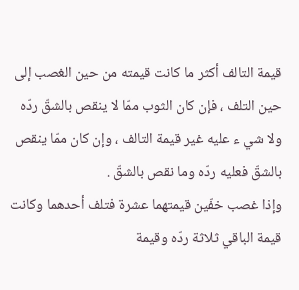قيمة التالف أكثر ما كانت قيمته من حين الغصب إلى حين التلف ، فإن كان الثوب ممّا لا ينقص بالشقّ ردّه ولا شي ء عليه غير قيمة التالف ، وإن كان ممّا ينقص بالشقّ فعليه ردّه وما نقص بالشقّ .
وإذا غصب خفّين قيمتهما عشرة فتلف أحدهما وكانت قيمة الباقي ثلاثة ردّه وقيمة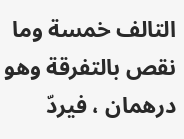التالف خمسة وما نقص بالتفرقة وهو درهمان ، فيردّ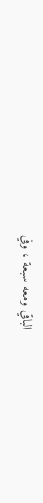الباقي ومعه سبعة ، وفي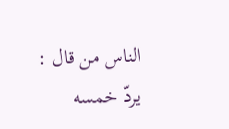الناس من قال : يردّ خمسه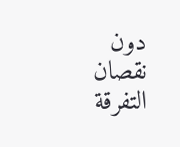دون نقصان التفرقة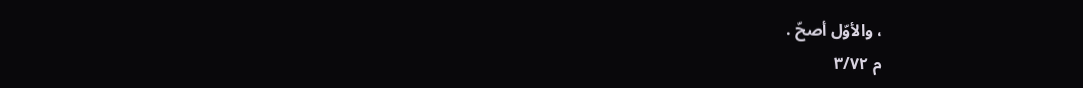، والأوّل أصحّ .
م ٣/٧٢